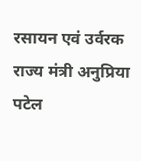रसायन एवं उर्वरक राज्य मंत्री अनुप्रिया पटेल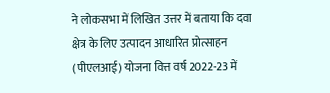ने लोकसभा में लिखित उत्तर में बताया कि दवा क्षेत्र के लिए उत्पादन आधारित प्रोत्साहन (पीएलआई) योजना वित्त वर्ष 2022-23 में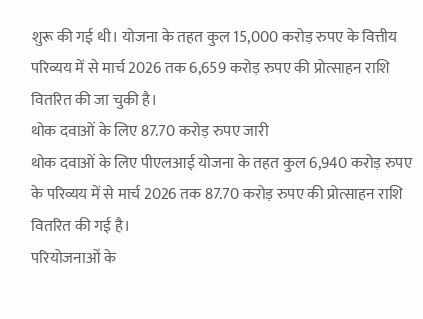शुरू की गई थी। योजना के तहत कुल 15,000 करोड़ रुपए के वित्तीय परिव्यय में से मार्च 2026 तक 6,659 करोड़ रुपए की प्रोत्साहन राशि वितरित की जा चुकी है।
थोक दवाओं के लिए 87.70 करोड़ रुपए जारी
थोक दवाओं के लिए पीएलआई योजना के तहत कुल 6,940 करोड़ रुपए के परिव्यय में से मार्च 2026 तक 87.70 करोड़ रुपए की प्रोत्साहन राशि वितरित की गई है।
परियोजनाओं के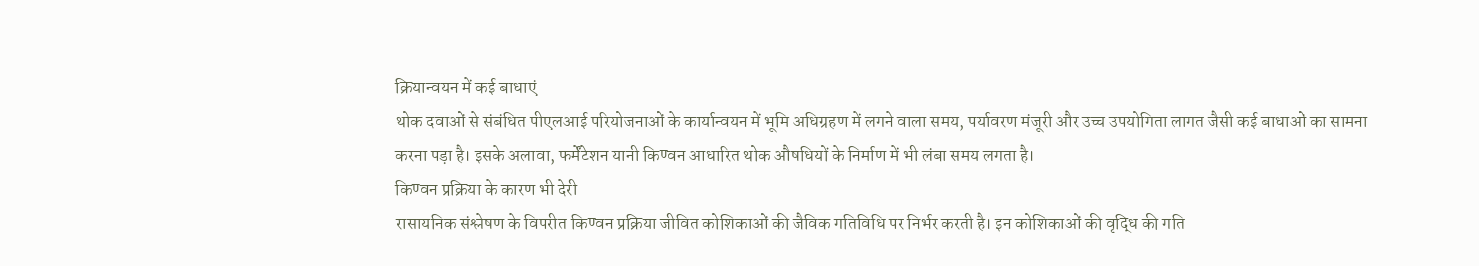क्रियान्वयन में कई बाधाएं
थोक दवाओं से संबंधित पीएलआई परियोजनाओं के कार्यान्वयन में भूमि अधिग्रहण में लगने वाला समय, पर्यावरण मंजूरी और उच्च उपयोगिता लागत जैसी कई बाधाओं का सामना करना पड़ा है। इसके अलावा, फर्मेंटेशन यानी किण्वन आधारित थोक औषधियों के निर्माण में भी लंबा समय लगता है।
किण्वन प्रक्रिया के कारण भी देरी
रासायनिक संश्लेषण के विपरीत किण्वन प्रक्रिया जीवित कोशिकाओं की जैविक गतिविधि पर निर्भर करती है। इन कोशिकाओं की वृद्धि की गति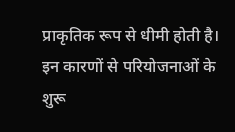प्राकृतिक रूप से धीमी होती है। इन कारणों से परियोजनाओं के शुरू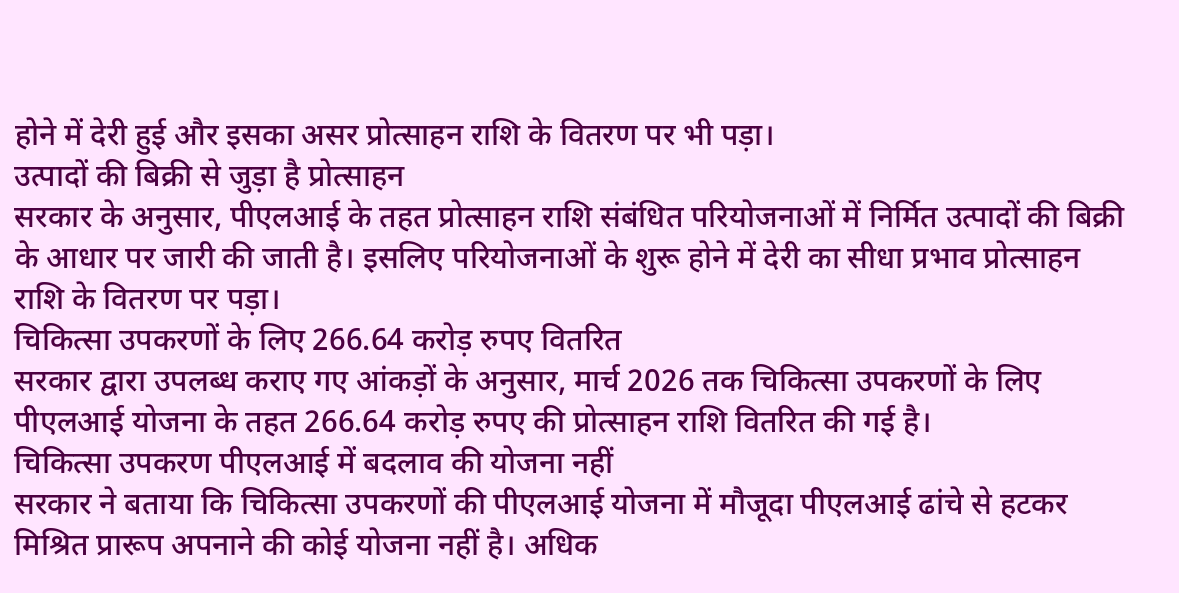होने में देरी हुई और इसका असर प्रोत्साहन राशि के वितरण पर भी पड़ा।
उत्पादों की बिक्री से जुड़ा है प्रोत्साहन
सरकार के अनुसार, पीएलआई के तहत प्रोत्साहन राशि संबंधित परियोजनाओं में निर्मित उत्पादों की बिक्री के आधार पर जारी की जाती है। इसलिए परियोजनाओं के शुरू होने में देरी का सीधा प्रभाव प्रोत्साहन राशि के वितरण पर पड़ा।
चिकित्सा उपकरणों के लिए 266.64 करोड़ रुपए वितरित
सरकार द्वारा उपलब्ध कराए गए आंकड़ों के अनुसार, मार्च 2026 तक चिकित्सा उपकरणों के लिए पीएलआई योजना के तहत 266.64 करोड़ रुपए की प्रोत्साहन राशि वितरित की गई है।
चिकित्सा उपकरण पीएलआई में बदलाव की योजना नहीं
सरकार ने बताया कि चिकित्सा उपकरणों की पीएलआई योजना में मौजूदा पीएलआई ढांचे से हटकर मिश्रित प्रारूप अपनाने की कोई योजना नहीं है। अधिक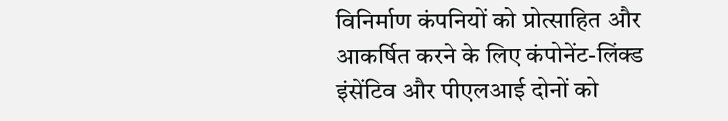विनिर्माण कंपनियों को प्रोत्साहित और आकर्षित करने के लिए कंपोनेंट-लिंक्ड इंसेंटिव और पीएलआई दोनों को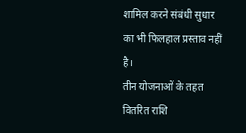शामिल करने संबंधी सुधार का भी फिलहाल प्रस्ताव नहीं है।
तीन योजनाओं के तहत वितरित राशि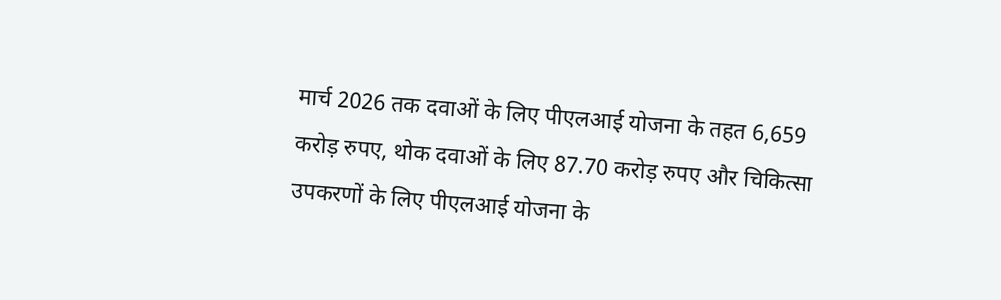मार्च 2026 तक दवाओं के लिए पीएलआई योजना के तहत 6,659 करोड़ रुपए, थोक दवाओं के लिए 87.70 करोड़ रुपए और चिकित्सा उपकरणों के लिए पीएलआई योजना के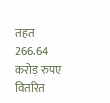तहत 266.64 करोड़ रुपए वितरित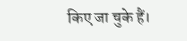किए जा चुके हैं।